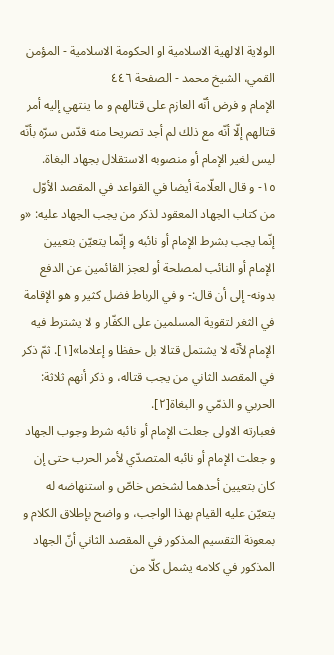الولاية الالهية الاسلامية او الحكومة الاسلامية - المؤمن القمي، الشيخ محمد - الصفحة ٤٤٦
الإمام و فرض أنّه العازم على قتالهم و ما ينتهي إليه أمر قتالهم إلّا أنّه مع ذلك لم أجد تصريحا منه قدّس سرّه بأنّه ليس لغير الإمام أو منصوبه الاستقلال بجهاد البغاة.
١٥- و قال العلّامة أيضا في القواعد في المقصد الأوّل من كتاب الجهاد المعقود لذكر من يجب الجهاد عليه: «و إنّما يجب بشرط الإمام أو نائبه و إنّما يتعيّن بتعيين الإمام أو النائب لمصلحة أو لعجز القائمين عن الدفع بدونه- إلى أن قال:- و في الرباط فضل كثير و هو الإقامة في الثغر لتقوية المسلمين على الكفّار و لا يشترط فيه الإمام لأنّه لا يشتمل قتالا بل حفظا و إعلاما»[١]. ثمّ ذكر في المقصد الثاني من يجب قتاله، و ذكر أنهم ثلاثة: الحربي و الذمّي و البغاة[٢].
فعبارته الاولى جعلت الإمام أو نائبه شرط وجوب الجهاد و جعلت الإمام أو نائبه المتصدّي لأمر الحرب حتى إن كان بتعيين أحدهما لشخص خاصّ و استنهاضه له يتعيّن عليه القيام بهذا الواجب، و واضح بإطلاق الكلام و بمعونة التقسيم المذكور في المقصد الثاني أنّ الجهاد المذكور في كلامه يشمل كلّا من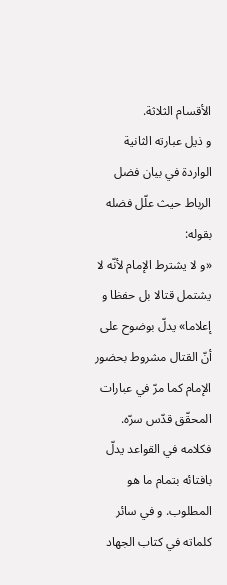الأقسام الثلاثة.
و ذيل عبارته الثانية الواردة في بيان فضل الرباط حيث علّل فضله بقوله:
«و لا يشترط الإمام لأنّه لا يشتمل قتالا بل حفظا و إعلاما» يدلّ بوضوح على أنّ القتال مشروط بحضور الإمام كما مرّ في عبارات المحقّق قدّس سرّه. فكلامه في القواعد يدلّ بافتائه بتمام ما هو المطلوب. و في سائر كلماته في كتاب الجهاد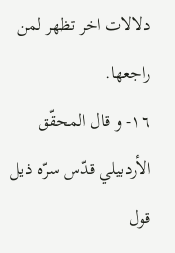دلالات اخر تظهر لمن راجعها.
١٦- و قال المحقّق الأردبيلي قدّس سرّه ذيل قول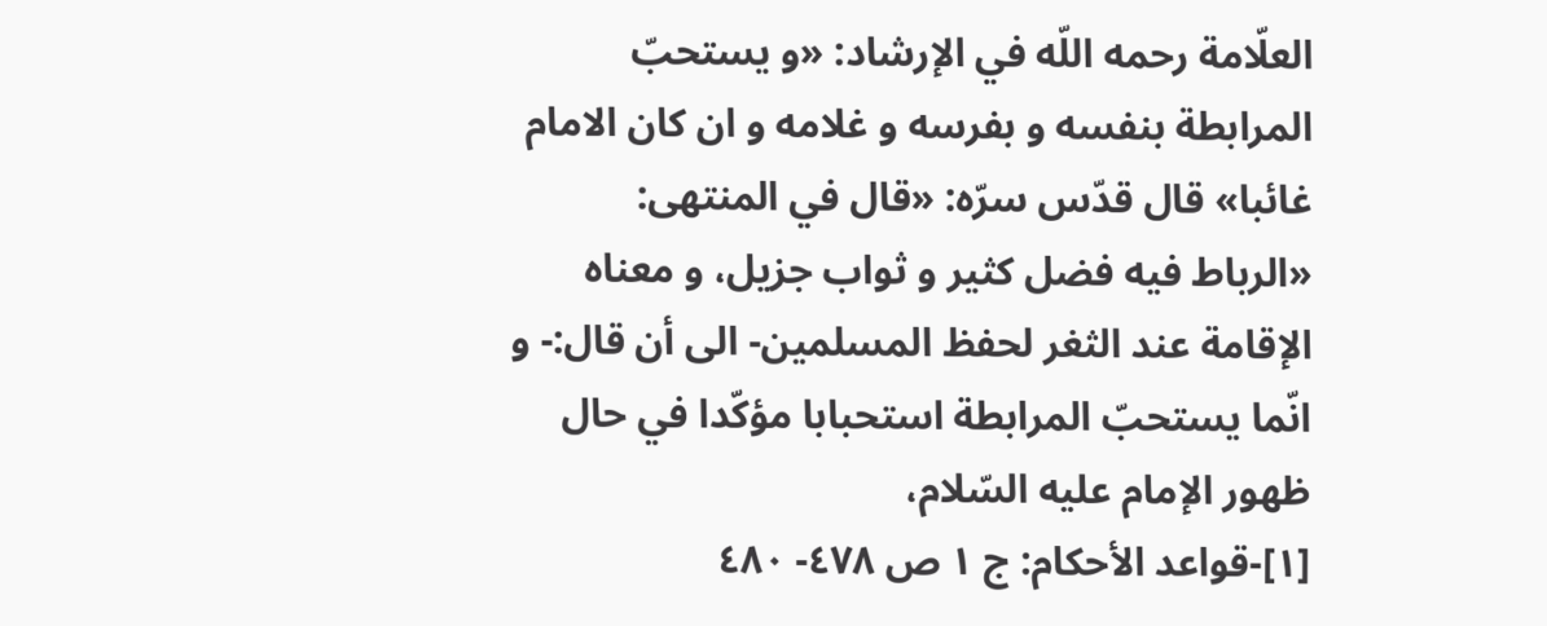العلّامة رحمه اللّه في الإرشاد: «و يستحبّ المرابطة بنفسه و بفرسه و غلامه و ان كان الامام غائبا» قال قدّس سرّه: «قال في المنتهى:
«الرباط فيه فضل كثير و ثواب جزيل، و معناه الإقامة عند الثغر لحفظ المسلمين- الى أن قال:- و انّما يستحبّ المرابطة استحبابا مؤكّدا في حال ظهور الإمام عليه السّلام،
[١]-قواعد الأحكام: ج ١ ص ٤٧٨- ٤٨٠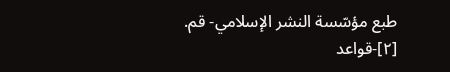طبع مؤسّسة النشر الإسلامي- قم.
[٢]-قواعد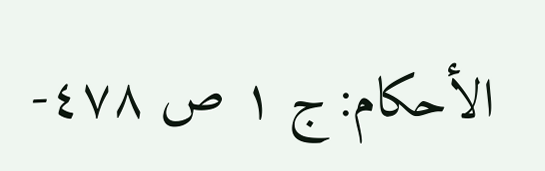الأحكام: ج ١ ص ٤٧٨-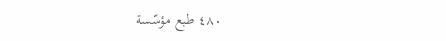٤٨٠ طبع مؤسّسة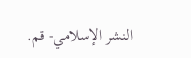النشر الإسلامي- قم.